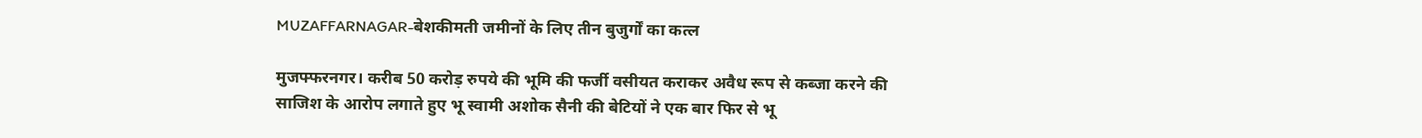MUZAFFARNAGAR-बेशकीमती जमीनों के लिए तीन बुजुर्गों का कत्ल

मुजफ्फरनगर। करीब 50 करोड़ रुपये की भूमि की फर्जी वसीयत कराकर अवैध रूप से कब्जा करने की साजिश के आरोप लगाते हुए भू स्वामी अशोक सैनी की बेटियों ने एक बार फिर से भू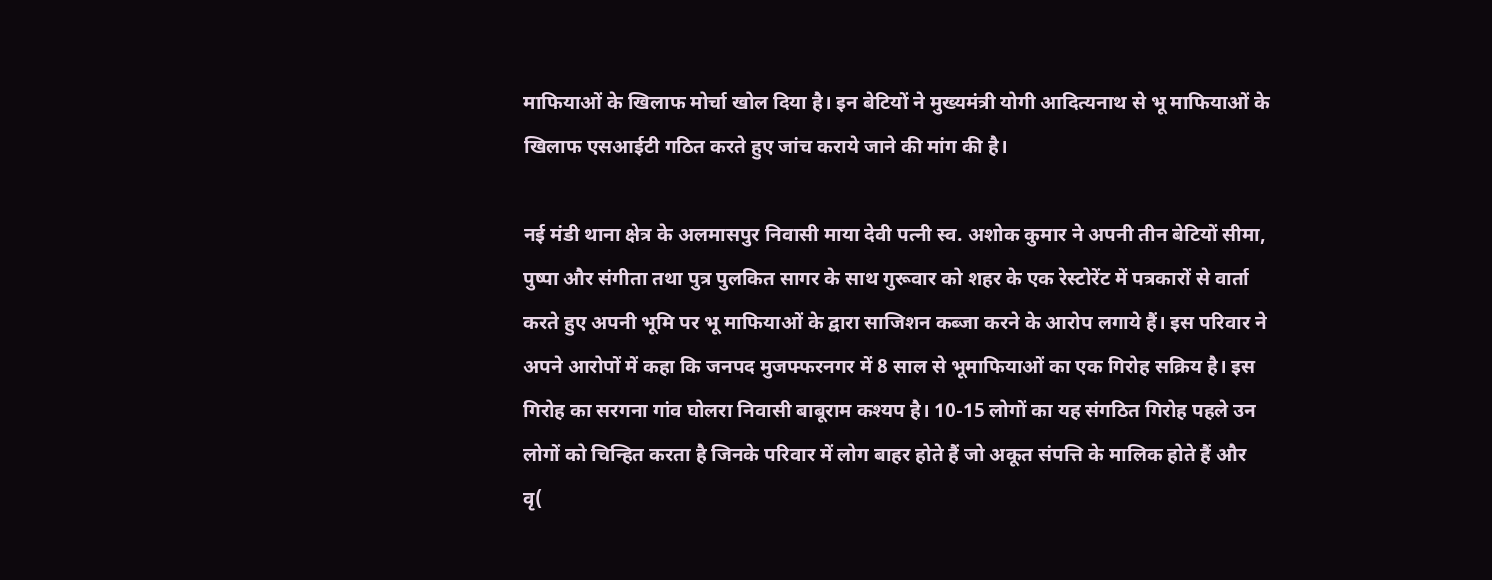माफियाओं के खिलाफ मोर्चा खोल दिया है। इन बेटियों ने मुख्यमंत्री योगी आदित्यनाथ से भू माफियाओं के खिलाफ एसआईटी गठित करते हुए जांच कराये जाने की मांग की है।

नई मंडी थाना क्षेत्र के अलमासपुर निवासी माया देवी पत्नी स्व. अशोक कुमार ने अपनी तीन बेटियों सीमा, पुष्पा और संगीता तथा पुत्र पुलकित सागर के साथ गुरूवार को शहर के एक रेस्टोरेंट में पत्रकारों से वार्ता करते हुए अपनी भूमि पर भू माफियाओं के द्वारा साजिशन कब्जा करने के आरोप लगाये हैं। इस परिवार ने अपने आरोपों में कहा कि जनपद मुजफ्फरनगर में 8 साल से भूमाफियाओं का एक गिरोह सक्रिय है। इस गिरोह का सरगना गांव घोलरा निवासी बाबूराम कश्यप है। 10-15 लोगों का यह संगठित गिरोह पहले उन लोगों को चिन्हित करता है जिनके परिवार में लोग बाहर होते हैं जो अकूत संपत्ति के मालिक होते हैं और वृ(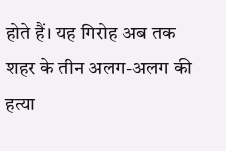होते हैं। यह गिरोह अब तक शहर के तीन अलग-अलग की हत्या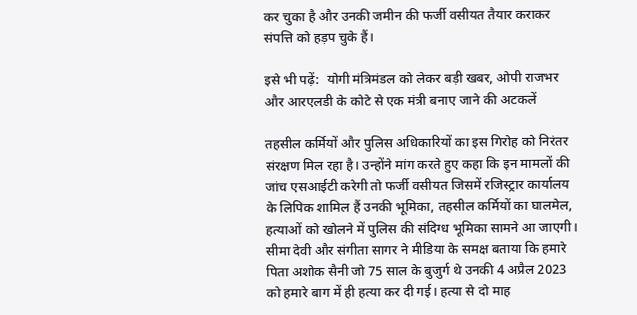कर चुका है और उनकी जमीन की फर्जी वसीयत तैयार कराकर संपत्ति को हड़प चुके हैं।

इसे भी पढ़ें:  योगी मंत्रिमंडल को लेकर बड़ी खबर, ओपी राजभर और आरएलडी के कोटे से एक मंत्री बनाए जाने की अटकलें

तहसील कर्मियों और पुलिस अधिकारियों का इस गिरोह को निरंतर संरक्षण मिल रहा है। उन्होंने मांग करते हुए कहा कि इन मामलों की जांच एसआईटी करेगी तो फर्जी वसीयत जिसमें रजिस्ट्रार कार्यालय के लिपिक शामिल हैं उनकी भूमिका, तहसील कर्मियों का घालमेल, हत्याओं को खोलने में पुलिस की संदिग्ध भूमिका सामने आ जाएगी। सीमा देवी और संगीता सागर ने मीडिया के समक्ष बताया कि हमारे पिता अशोक सैनी जो 75 साल के बुजुर्ग थे उनकी 4 अप्रैल 2023 को हमारे बाग में ही हत्या कर दी गई। हत्या से दो माह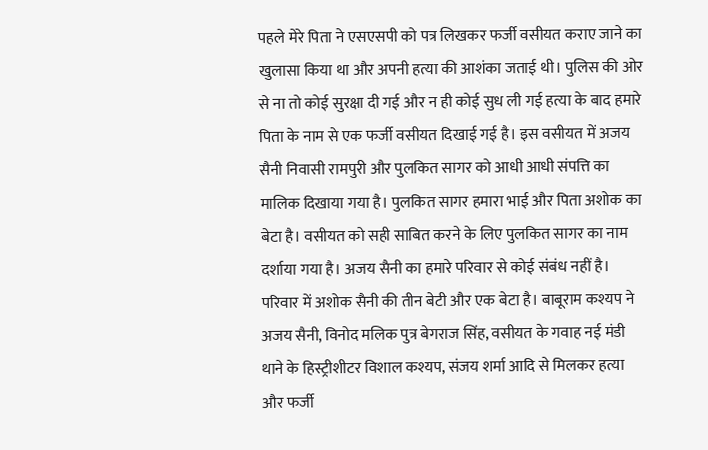पहले मेरे पिता ने एसएसपी को पत्र लिखकर फर्जी वसीयत कराए जाने का खुलासा किया था और अपनी हत्या की आशंका जताई थी। पुलिस की ओर से ना तो कोई सुरक्षा दी गई और न ही कोई सुध ली गई हत्या के बाद हमारे पिता के नाम से एक फर्जी वसीयत दिखाई गई है। इस वसीयत में अजय सैनी निवासी रामपुरी और पुलकित सागर को आधी आधी संपत्ति का मालिक दिखाया गया है। पुलकित सागर हमारा भाई और पिता अशोक का बेटा है। वसीयत को सही साबित करने के लिए पुलकित सागर का नाम दर्शाया गया है। अजय सैनी का हमारे परिवार से कोई संबंध नहीं है। परिवार में अशोक सैनी की तीन बेटी और एक बेटा है। बाबूराम कश्यप ने अजय सैनी, विनोद मलिक पुत्र बेगराज सिंह, वसीयत के गवाह नई मंडी थाने के हिस्ट्रीशीटर विशाल कश्यप, संजय शर्मा आदि से मिलकर हत्या और फर्जी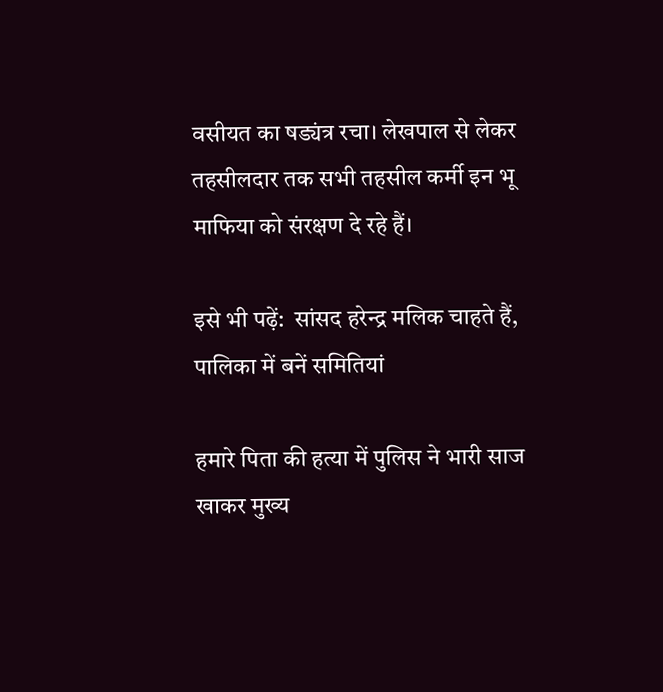वसीयत का षड्यंत्र रचा। लेखपाल से लेकर तहसीलदार तक सभी तहसील कर्मी इन भू माफिया को संरक्षण दे रहे हैं।

इसे भी पढ़ें:  सांसद हरेन्द्र मलिक चाहते हैं, पालिका में बनें समितियां

हमारे पिता की हत्या में पुलिस ने भारी साज खाकर मुख्य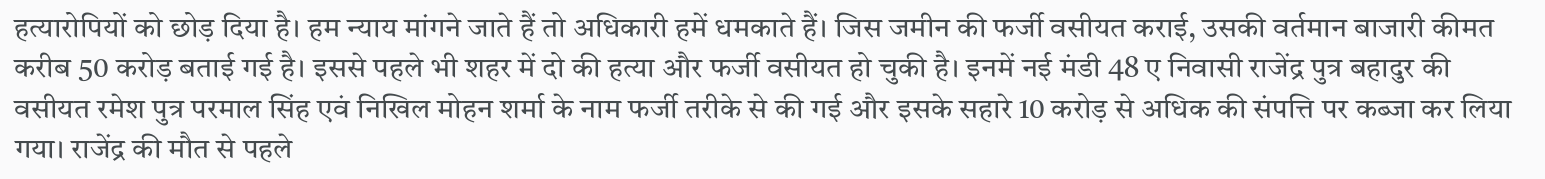हत्यारोपियों को छोड़ दिया है। हम न्याय मांगने जाते हैं तो अधिकारी हमें धमकाते हैं। जिस जमीन की फर्जी वसीयत कराई, उसकी वर्तमान बाजारी कीमत करीब 50 करोड़ बताई गई है। इससे पहले भी शहर में दो की हत्या और फर्जी वसीयत हो चुकी है। इनमें नई मंडी 48 ए निवासी राजेंद्र पुत्र बहादुर की वसीयत रमेश पुत्र परमाल सिंह एवं निखिल मोहन शर्मा के नाम फर्जी तरीके से की गई और इसके सहारे 10 करोड़ से अधिक की संपत्ति पर कब्जा कर लिया गया। राजेंद्र की मौत से पहले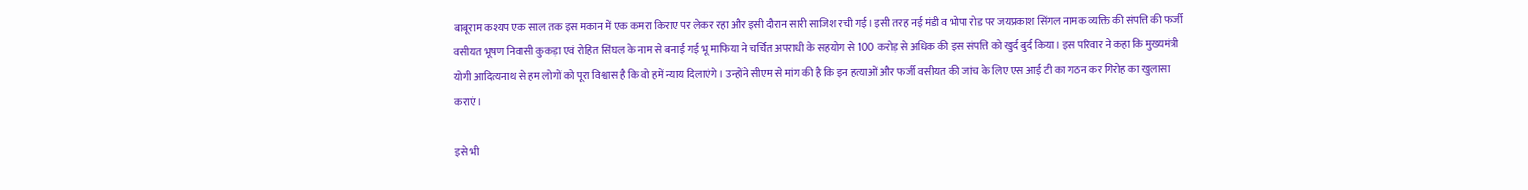बाबूराम कश्यप एक साल तक इस मकान में एक कमरा किराए पर लेकर रहा और इसी दौरान सारी साजिश रची गई। इसी तरह नई मंडी व भोपा रोड पर जयप्रकाश सिंगल नामक व्यक्ति की संपत्ति की फर्जी वसीयत भूषण निवासी कुकड़ा एवं रोहित सिंघल के नाम से बनाई गई भू माफिया ने चर्चित अपराधी के सहयोग से 100 करोड़ से अधिक की इस संपत्ति को खुर्द बुर्द किया। इस परिवार ने कहा कि मुख्यमंत्री योगी आदित्यनाथ से हम लोगों को पूरा विश्वास है कि वो हमें न्याय दिलाएंगे। उन्होंने सीएम से मांग की है कि इन हत्याओं और फर्जी वसीयत की जांच के लिए एस आई टी का गठन कर गिरोह का खुलासा कराएं।

इसे भी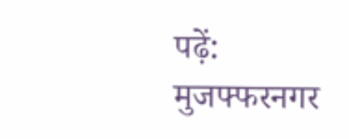पढ़ें:  मुजफ्फरनगर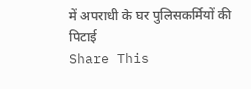में अपराधी के घर पुलिसकर्मियों की पिटाई
Share This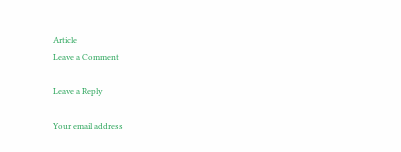Article
Leave a Comment

Leave a Reply

Your email address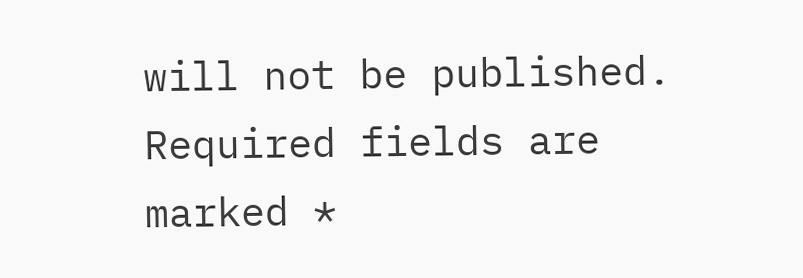will not be published. Required fields are marked *